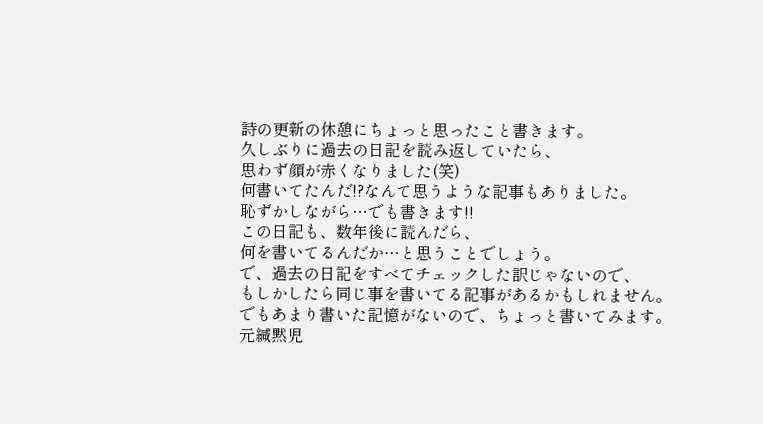詩の更新の休憩にちょっと思ったこと書きます。
久しぶりに過去の日記を読み返していたら、
思わず顔が赤くなりました(笑)
何書いてたんだ!?なんて思うような記事もありました。
恥ずかしながら…でも書きます!!
この日記も、数年後に読んだら、
何を書いてるんだか…と思うことでしょう。
で、過去の日記をすべてチェックした訳じゃないので、
もしかしたら同じ事を書いてる記事があるかもしれません。
でもあまり書いた記憶がないので、ちょっと書いてみます。
元緘黙児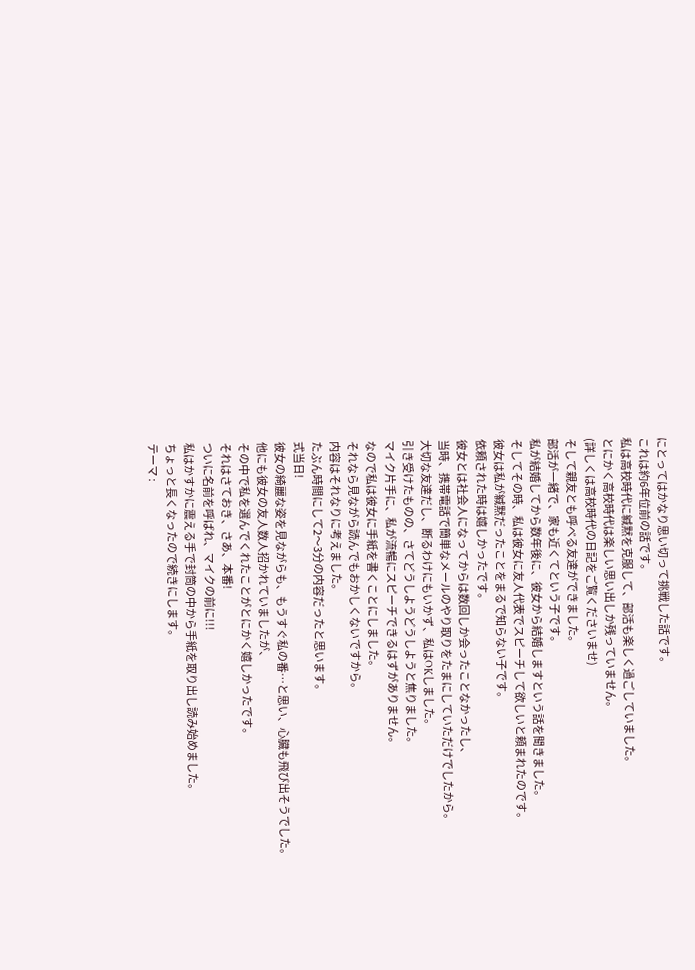にとってはかなり思い切って挑戦した話です。
これは約6年位前の話です。
私は高校時代に緘黙を克服して、部活も楽しく過ごしていました。
とにかく高校時代は楽しい思い出しか残っていません。
(詳しくは高校時代の日記をご覧くださいませ)
そして親友とも呼べる友達ができました。
部活が一緒で、家も近くてという子です。
私が結婚してから数年後に、彼女から結婚しますという話を聞きました。
そしてその時、私は彼女に友人代表でスピーチして欲しいと頼まれたのです。
彼女は私が緘黙だったことをまるで知らない子です。
依頼された時は嬉しかったです。
彼女とは社会人になってからは数回しか会ったことなかったし、
当時、携帯電話で簡単なメールのやり取りをたまにしていただけでしたから。
大切な友達だし、断るわけにもいかず、私はOKしました。
引き受けたものの、さてどうしようどうしようと焦りました。
マイク片手に、私が流暢にスピーチできるはずがありません。
なので私は彼女に手紙を書くことにしました。
それなら見ながら読んでもおかしくないですから。
内容はそれなりに考えました。
たぶん時間にして2〜3分の内容だったと思います。
式当日!
彼女の綺麗な姿を見ながらも、もうすぐ私の番…と思い、心臓も飛び出そうでした。
他にも彼女の友人数人招かれていましたが、
その中で私を選んでくれたことがとにかく嬉しかったです。
それはさておき、さあ、本番!
ついに名前を呼ばれ、マイクの前に!!!
私はかすかに震える手で封筒の中から手紙を取り出し読み始めました。
ちょっと長くなったので続きにします。
テーマ :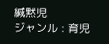緘黙児
ジャンル : 育児